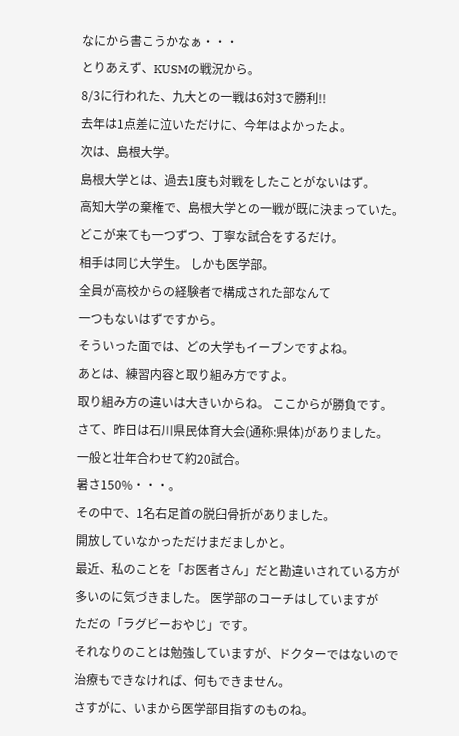なにから書こうかなぁ・・・
とりあえず、KUSMの戦況から。
8/3に行われた、九大との一戦は6対3で勝利!!
去年は1点差に泣いただけに、今年はよかったよ。
次は、島根大学。
島根大学とは、過去1度も対戦をしたことがないはず。
高知大学の棄権で、島根大学との一戦が既に決まっていた。
どこが来ても一つずつ、丁寧な試合をするだけ。
相手は同じ大学生。 しかも医学部。
全員が高校からの経験者で構成された部なんて
一つもないはずですから。
そういった面では、どの大学もイーブンですよね。
あとは、練習内容と取り組み方ですよ。
取り組み方の違いは大きいからね。 ここからが勝負です。
さて、昨日は石川県民体育大会(通称:県体)がありました。
一般と壮年合わせて約20試合。
暑さ150%・・・。
その中で、1名右足首の脱臼骨折がありました。
開放していなかっただけまだましかと。
最近、私のことを「お医者さん」だと勘違いされている方が
多いのに気づきました。 医学部のコーチはしていますが
ただの「ラグビーおやじ」です。
それなりのことは勉強していますが、ドクターではないので
治療もできなければ、何もできません。
さすがに、いまから医学部目指すのものね。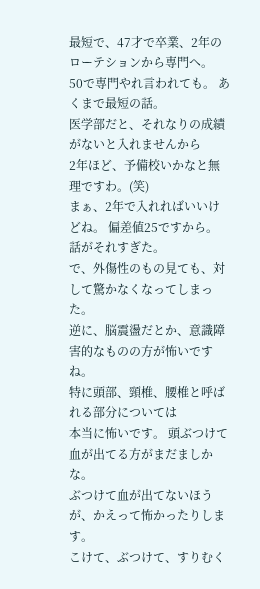最短で、47才で卒業、2年のローテションから専門へ。
50で専門やれ言われても。 あくまで最短の話。
医学部だと、それなりの成績がないと入れませんから
2年ほど、予備校いかなと無理ですわ。(笑)
まぁ、2年で入れればいいけどね。 偏差値25ですから。
話がそれすぎた。
で、外傷性のもの見ても、対して驚かなくなってしまった。
逆に、脳震盪だとか、意識障害的なものの方が怖いですね。
特に頭部、頸椎、腰椎と呼ばれる部分については
本当に怖いです。 頭ぶつけて血が出てる方がまだましかな。
ぶつけて血が出てないほうが、かえって怖かったりします。
こけて、ぶつけて、すりむく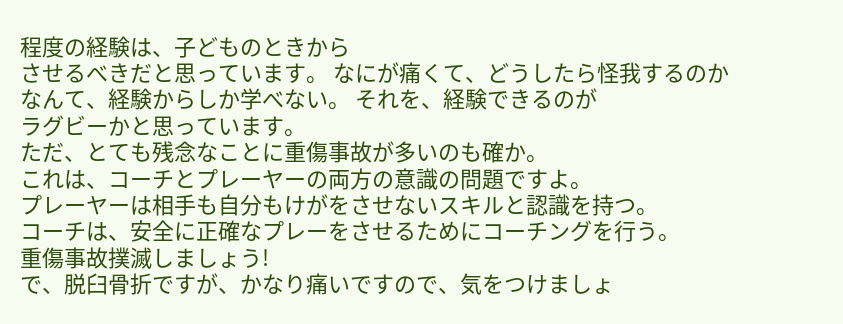程度の経験は、子どものときから
させるべきだと思っています。 なにが痛くて、どうしたら怪我するのか
なんて、経験からしか学べない。 それを、経験できるのが
ラグビーかと思っています。
ただ、とても残念なことに重傷事故が多いのも確か。
これは、コーチとプレーヤーの両方の意識の問題ですよ。
プレーヤーは相手も自分もけがをさせないスキルと認識を持つ。
コーチは、安全に正確なプレーをさせるためにコーチングを行う。
重傷事故撲滅しましょう!
で、脱臼骨折ですが、かなり痛いですので、気をつけましょ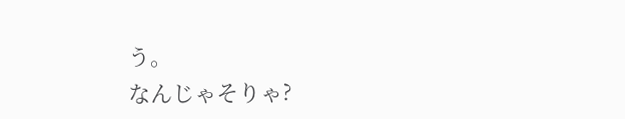う。
なんじゃそりゃ?